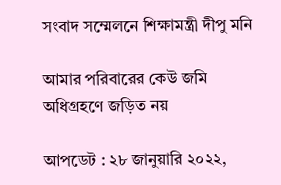সংবাদ সম্মেলনে শিক্ষামন্ত্রী দীপু মনি

আমার পরিবারের কেউ জমি অধিগ্রহণে জড়িত নয়

আপডেট : ২৮ জানুয়ারি ২০২২,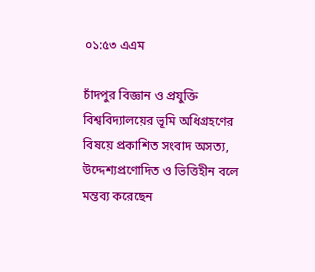০১:৫৩ এএম

চাঁদপুর বিজ্ঞান ও প্রযুক্তি বিশ্ববিদ্যালয়ের ভূমি অধিগ্রহণের বিষয়ে প্রকাশিত সংবাদ অসত্য, উদ্দেশ্যপ্রণোদিত ও ভিত্তিহীন বলে মন্তব্য করেছেন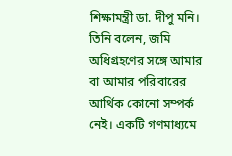শিক্ষামন্ত্রী ডা. দীপু মনি। তিনি বলেন, জমি অধিগ্রহণের সঙ্গে আমার বা আমার পরিবারের আর্থিক কোনো সম্পর্ক নেই। একটি গণমাধ্যমে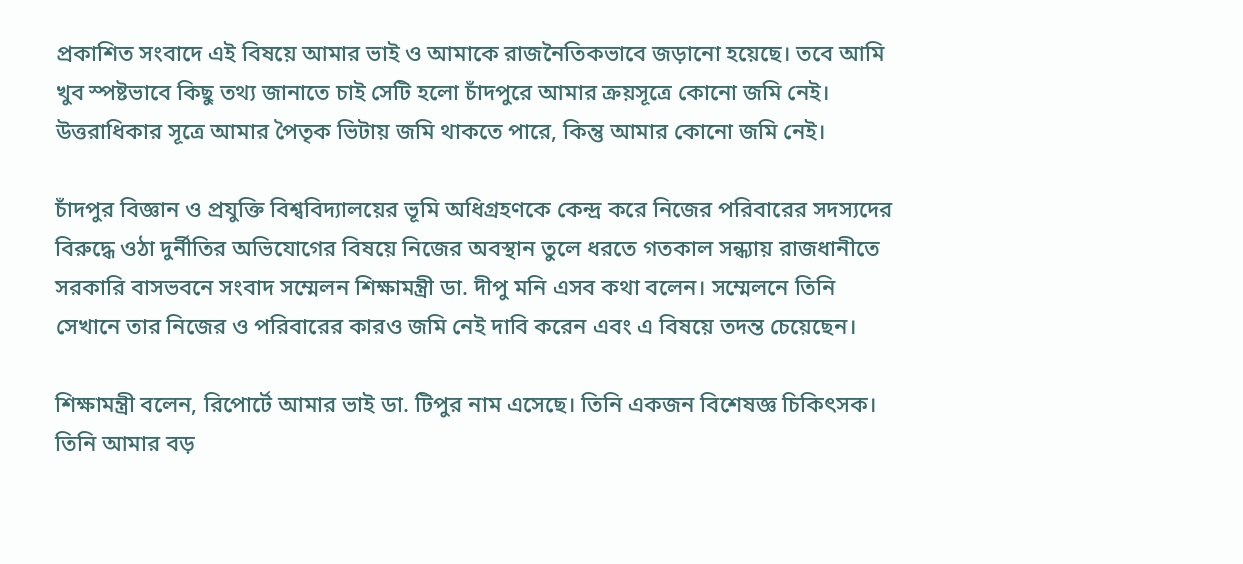প্রকাশিত সংবাদে এই বিষয়ে আমার ভাই ও আমাকে রাজনৈতিকভাবে জড়ানো হয়েছে। তবে আমি খুব স্পষ্টভাবে কিছু তথ্য জানাতে চাই সেটি হলো চাঁদপুরে আমার ক্রয়সূত্রে কোনো জমি নেই। উত্তরাধিকার সূত্রে আমার পৈতৃক ভিটায় জমি থাকতে পারে, কিন্তু আমার কোনো জমি নেই।

চাঁদপুর বিজ্ঞান ও প্রযুক্তি বিশ্ববিদ্যালয়ের ভূমি অধিগ্রহণকে কেন্দ্র করে নিজের পরিবারের সদস্যদের বিরুদ্ধে ওঠা দুর্নীতির অভিযোগের বিষয়ে নিজের অবস্থান তুলে ধরতে গতকাল সন্ধ্যায় রাজধানীতে সরকারি বাসভবনে সংবাদ সম্মেলন শিক্ষামন্ত্রী ডা. দীপু মনি এসব কথা বলেন। সম্মেলনে তিনি সেখানে তার নিজের ও পরিবারের কারও জমি নেই দাবি করেন এবং এ বিষয়ে তদন্ত চেয়েছেন।

শিক্ষামন্ত্রী বলেন, রিপোর্টে আমার ভাই ডা. টিপুর নাম এসেছে। তিনি একজন বিশেষজ্ঞ চিকিৎসক। তিনি আমার বড়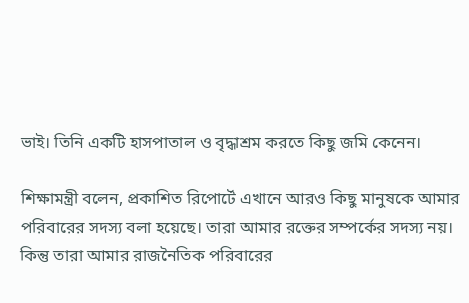ভাই। তিনি একটি হাসপাতাল ও বৃদ্ধাশ্রম করতে কিছু জমি কেনেন।

শিক্ষামন্ত্রী বলেন, প্রকাশিত রিপোর্টে এখানে আরও কিছু মানুষকে আমার পরিবারের সদস্য বলা হয়েছে। তারা আমার রক্তের সম্পর্কের সদস্য নয়। কিন্তু তারা আমার রাজনৈতিক পরিবারের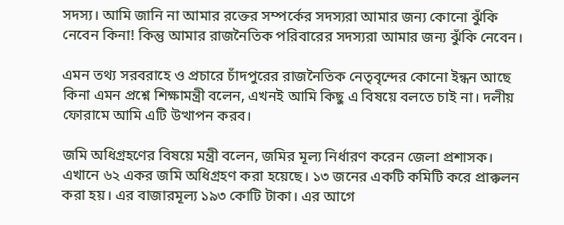সদস্য। আমি জানি না আমার রক্তের সম্পর্কের সদস্যরা আমার জন্য কোনো ঝুঁকি নেবেন কিনা! কিন্তু আমার রাজনৈতিক পরিবারের সদস্যরা আমার জন্য ঝুঁকি নেবেন।

এমন তথ্য সরবরাহে ও প্রচারে চাঁদপুরের রাজনৈতিক নেতৃবৃন্দের কোনো ইন্ধন আছে কিনা এমন প্রশ্নে শিক্ষামন্ত্রী বলেন, এখনই আমি কিছু এ বিষয়ে বলতে চাই না। দলীয় ফোরামে আমি এটি উত্থাপন করব।

জমি অধিগ্রহণের বিষয়ে মন্ত্রী বলেন, জমির মূল্য নির্ধারণ করেন জেলা প্রশাসক। এখানে ৬২ একর জমি অধিগ্রহণ করা হয়েছে। ১৩ জনের একটি কমিটি করে প্রাক্কলন করা হয়। এর বাজারমূল্য ১৯৩ কোটি টাকা। এর আগে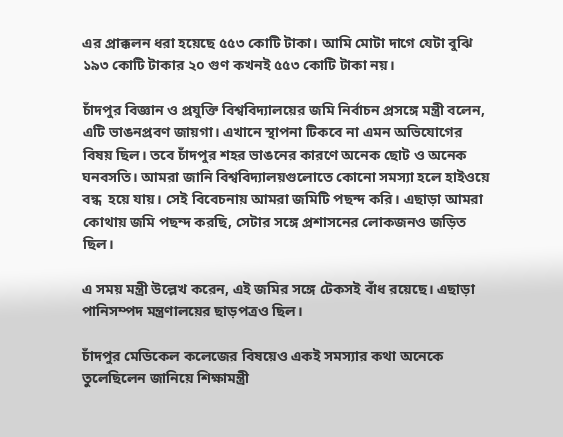এর প্রাক্কলন ধরা হয়েছে ৫৫৩ কোটি টাকা। আমি মোটা দাগে যেটা বুঝি ১৯৩ কোটি টাকার ২০ গুণ কখনই ৫৫৩ কোটি টাকা নয়।

চাঁদপুর বিজ্ঞান ও প্রযুক্তি বিশ্ববিদ্যালয়ের জমি নির্বাচন প্রসঙ্গে মন্ত্রী বলেন, এটি ভাঙনপ্রবণ জায়গা। এখানে স্থাপনা টিকবে না এমন অভিযোগের বিষয় ছিল। তবে চাঁদপুর শহর ভাঙনের কারণে অনেক ছোট ও অনেক ঘনবসতি। আমরা জানি বিশ্ববিদ্যালয়গুলোতে কোনো সমস্যা হলে হাইওয়ে বন্ধ  হয়ে যায়। সেই বিবেচনায় আমরা জমিটি পছন্দ করি। এছাড়া আমরা কোথায় জমি পছন্দ করছি, সেটার সঙ্গে প্রশাসনের লোকজনও জড়িত ছিল।

এ সময় মন্ত্রী উল্লেখ করেন, এই জমির সঙ্গে টেকসই বাঁধ রয়েছে। এছাড়া পানিসম্পদ মন্ত্রণালয়ের ছাড়পত্রও ছিল।

চাঁদপুর মেডিকেল কলেজের বিষয়েও একই সমস্যার কথা অনেকে তুলেছিলেন জানিয়ে শিক্ষামন্ত্রী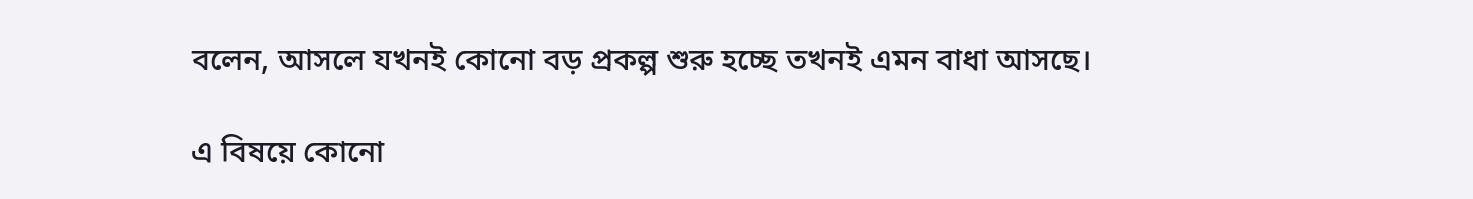বলেন, আসলে যখনই কোনো বড় প্রকল্প শুরু হচ্ছে তখনই এমন বাধা আসছে।

এ বিষয়ে কোনো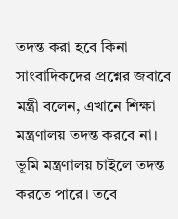তদন্ত করা হবে কিনা সাংবাদিকদের প্রশ্নের জবাবে মন্ত্রী বলেন, এখানে শিক্ষা মন্ত্রণালয় তদন্ত করবে না। ভূমি মন্ত্রণালয় চাইলে তদন্ত করতে পারে। তবে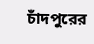চাঁদপুরের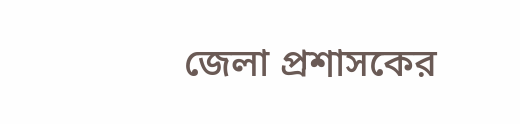জেলা প্রশাসকের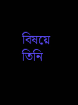বিষয়ে তিনি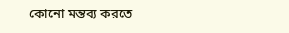কোনো মন্তব্য করতে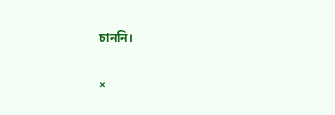চাননি।

×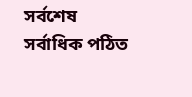সর্বশেষ সর্বাধিক পঠিত